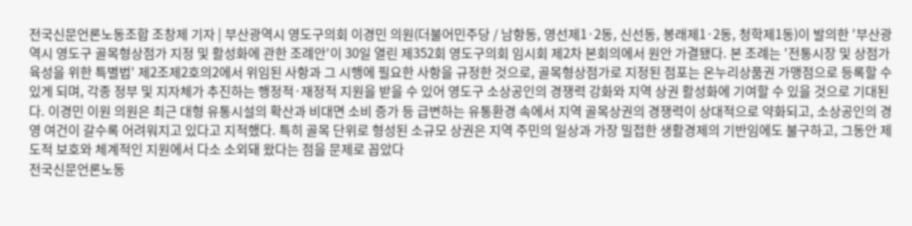전국신문언론노동조합 조창제 기자 | 부산광역시 영도구의회 이경민 의원(더불어민주당 / 남항동, 영선제1·2동, 신선동, 봉래제1·2동, 청학제1동)이 발의한 '부산광역시 영도구 골목형상점가 지정 및 활성화에 관한 조례안'이 30일 열린 제352회 영도구의회 임시회 제2차 본회의에서 원안 가결됐다. 본 조례는 '전통시장 및 상점가 육성을 위한 특별법' 제2조제2호의2에서 위임된 사항과 그 시행에 필요한 사항을 규정한 것으로, 골목형상점가로 지정된 점포는 온누리상품권 가맹점으로 등록할 수 있게 되며, 각종 정부 및 지자체가 추진하는 행정적·재정적 지원을 받을 수 있어 영도구 소상공인의 경쟁력 강화와 지역 상권 활성화에 기여할 수 있을 것으로 기대된다. 이경민 이원 의원은 최근 대형 유통시설의 확산과 비대면 소비 증가 등 급변하는 유통환경 속에서 지역 골목상권의 경쟁력이 상대적으로 약화되고, 소상공인의 경영 여건이 갈수록 어려워지고 있다고 지적했다. 특히 골목 단위로 형성된 소규모 상권은 지역 주민의 일상과 가장 밀접한 생활경제의 기반임에도 불구하고, 그동안 제도적 보호와 체계적인 지원에서 다소 소외돼 왔다는 점을 문제로 꼽았다
전국신문언론노동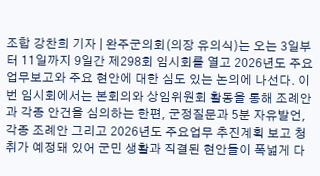조합 강찬희 기자 | 완주군의회(의장 유의식)는 오는 3일부터 11일까지 9일간 제298회 임시회를 열고 2026년도 주요업무보고와 주요 현안에 대한 심도 있는 논의에 나선다. 이번 임시회에서는 본회의와 상임위원회 활동을 통해 조례안과 각종 안건을 심의하는 한편, 군정질문과 5분 자유발언, 각종 조례안 그리고 2026년도 주요업무 추진계획 보고 청취가 예정돼 있어 군민 생활과 직결된 현안들이 폭넓게 다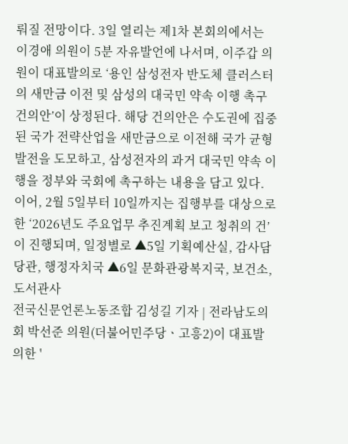뤄질 전망이다. 3일 열리는 제1차 본회의에서는 이경애 의원이 5분 자유발언에 나서며, 이주갑 의원이 대표발의로 ‘용인 삼성전자 반도체 클러스터의 새만금 이전 및 삼성의 대국민 약속 이행 촉구 건의안’이 상정된다. 해당 건의안은 수도권에 집중된 국가 전략산업을 새만금으로 이전해 국가 균형발전을 도모하고, 삼성전자의 과거 대국민 약속 이행을 정부와 국회에 촉구하는 내용을 담고 있다. 이어, 2월 5일부터 10일까지는 집행부를 대상으로 한 ‘2026년도 주요업무 추진계획 보고 청취의 건’이 진행되며, 일정별로 ▲5일 기획예산실, 감사담당관, 행정자치국 ▲6일 문화관광복지국, 보건소, 도서관사
전국신문언론노동조합 김성길 기자 | 전라남도의회 박선준 의원(더불어민주당ㆍ고흥2)이 대표발의한 '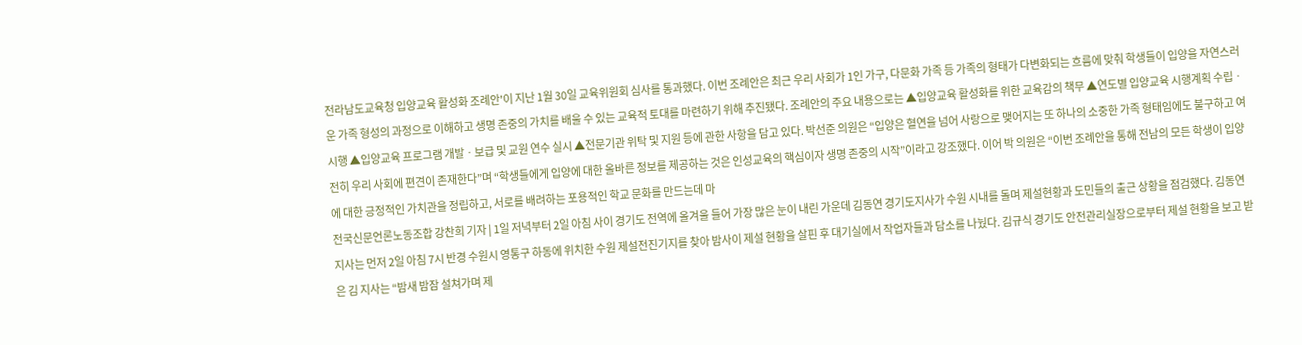전라남도교육청 입양교육 활성화 조례안'이 지난 1월 30일 교육위원회 심사를 통과했다. 이번 조례안은 최근 우리 사회가 1인 가구, 다문화 가족 등 가족의 형태가 다변화되는 흐름에 맞춰 학생들이 입양을 자연스러운 가족 형성의 과정으로 이해하고 생명 존중의 가치를 배울 수 있는 교육적 토대를 마련하기 위해 추진됐다. 조례안의 주요 내용으로는 ▲입양교육 활성화를 위한 교육감의 책무 ▲연도별 입양교육 시행계획 수립ㆍ시행 ▲입양교육 프로그램 개발ㆍ보급 및 교원 연수 실시 ▲전문기관 위탁 및 지원 등에 관한 사항을 담고 있다. 박선준 의원은 “입양은 혈연을 넘어 사랑으로 맺어지는 또 하나의 소중한 가족 형태임에도 불구하고 여전히 우리 사회에 편견이 존재한다”며 “학생들에게 입양에 대한 올바른 정보를 제공하는 것은 인성교육의 핵심이자 생명 존중의 시작”이라고 강조했다. 이어 박 의원은 “이번 조례안을 통해 전남의 모든 학생이 입양에 대한 긍정적인 가치관을 정립하고, 서로를 배려하는 포용적인 학교 문화를 만드는데 마
전국신문언론노동조합 강찬희 기자 | 1일 저녁부터 2일 아침 사이 경기도 전역에 올겨울 들어 가장 많은 눈이 내린 가운데 김동연 경기도지사가 수원 시내를 돌며 제설현황과 도민들의 출근 상황을 점검했다. 김동연 지사는 먼저 2일 아침 7시 반경 수원시 영통구 하동에 위치한 수원 제설전진기지를 찾아 밤사이 제설 현황을 살핀 후 대기실에서 작업자들과 담소를 나눴다. 김규식 경기도 안전관리실장으로부터 제설 현황을 보고 받은 김 지사는 “밤새 밤잠 설쳐가며 제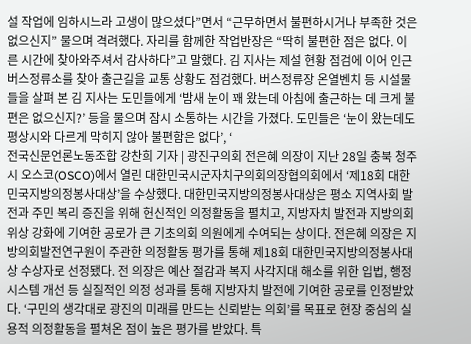설 작업에 임하시느라 고생이 많으셨다”면서 “근무하면서 불편하시거나 부족한 것은 없으신지” 물으며 격려했다. 자리를 함께한 작업반장은 “딱히 불편한 점은 없다. 이른 시간에 찾아와주셔서 감사하다”고 말했다. 김 지사는 제설 현황 점검에 이어 인근 버스정류소를 찾아 출근길을 교통 상황도 점검했다. 버스정류장 온열벤치 등 시설물들을 살펴 본 김 지사는 도민들에게 ‘밤새 눈이 꽤 왔는데 아침에 출근하는 데 크게 불편은 없으신지?’ 등을 물으며 잠시 소통하는 시간을 가졌다. 도민들은 ‘눈이 왔는데도 평상시와 다르게 막히지 않아 불편함은 없다’, ‘
전국신문언론노동조합 강찬희 기자 | 광진구의회 전은혜 의장이 지난 28일 충북 청주시 오스코(OSCO)에서 열린 대한민국시군자치구의회의장협의회에서 ‘제18회 대한민국지방의정봉사대상’을 수상했다. 대한민국지방의정봉사대상은 평소 지역사회 발전과 주민 복리 증진을 위해 헌신적인 의정활동을 펼치고, 지방자치 발전과 지방의회 위상 강화에 기여한 공로가 큰 기초의회 의원에게 수여되는 상이다. 전은혜 의장은 지방의회발전연구원이 주관한 의정활동 평가를 통해 제18회 대한민국지방의정봉사대상 수상자로 선정됐다. 전 의장은 예산 절감과 복지 사각지대 해소를 위한 입법, 행정 시스템 개선 등 실질적인 의정 성과를 통해 지방자치 발전에 기여한 공로를 인정받았다. ‘구민의 생각대로 광진의 미래를 만드는 신뢰받는 의회’를 목표로 현장 중심의 실용적 의정활동을 펼쳐온 점이 높은 평가를 받았다. 특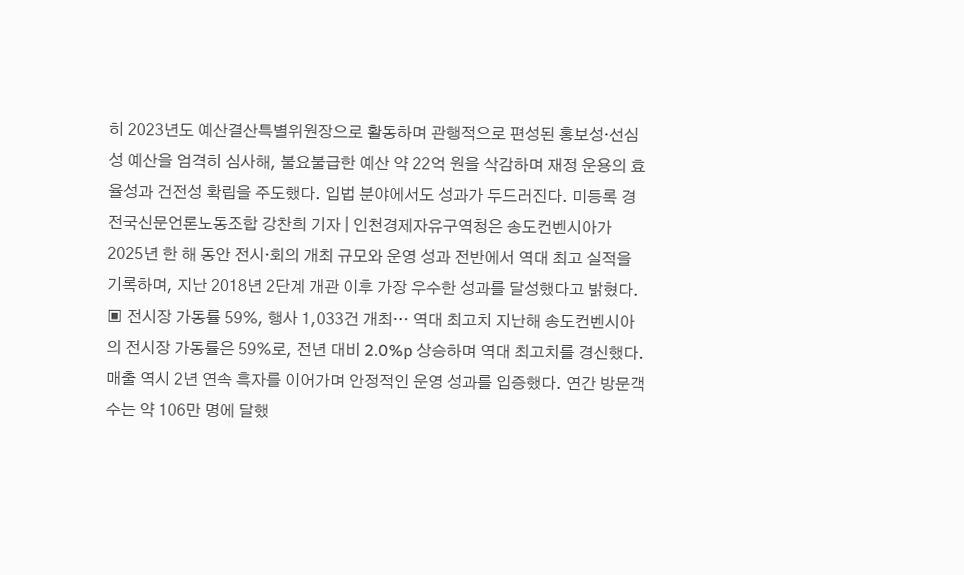히 2023년도 예산결산특별위원장으로 활동하며 관행적으로 편성된 홍보성·선심성 예산을 엄격히 심사해, 불요불급한 예산 약 22억 원을 삭감하며 재정 운용의 효율성과 건전성 확립을 주도했다. 입법 분야에서도 성과가 두드러진다. 미등록 경
전국신문언론노동조합 강찬희 기자 | 인천경제자유구역청은 송도컨벤시아가 2025년 한 해 동안 전시·회의 개최 규모와 운영 성과 전반에서 역대 최고 실적을 기록하며, 지난 2018년 2단계 개관 이후 가장 우수한 성과를 달성했다고 밝혔다. ▣ 전시장 가동률 59%, 행사 1,033건 개최… 역대 최고치 지난해 송도컨벤시아의 전시장 가동률은 59%로, 전년 대비 2.0%p 상승하며 역대 최고치를 경신했다. 매출 역시 2년 연속 흑자를 이어가며 안정적인 운영 성과를 입증했다. 연간 방문객 수는 약 106만 명에 달했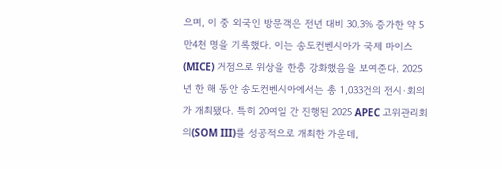으며, 이 중 외국인 방문객은 전년 대비 30.3% 증가한 약 5만4천 명을 기록했다. 이는 송도컨벤시아가 국제 마이스(MICE) 거점으로 위상을 한층 강화했음을 보여준다. 2025년 한 해 동안 송도컨벤시아에서는 총 1,033건의 전시·회의가 개최됐다. 특히 20여일 간 진행된 2025 APEC 고위관리회의(SOM III)를 성공적으로 개최한 가운데,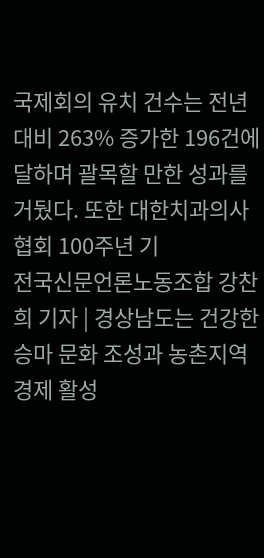국제회의 유치 건수는 전년 대비 263% 증가한 196건에 달하며 괄목할 만한 성과를 거뒀다. 또한 대한치과의사협회 100주년 기
전국신문언론노동조합 강찬희 기자 | 경상남도는 건강한 승마 문화 조성과 농촌지역 경제 활성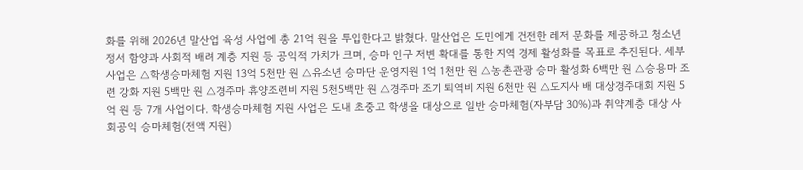화를 위해 2026년 말산업 육성 사업에 총 21억 원을 투입한다고 밝혔다. 말산업은 도민에게 건전한 레저 문화를 제공하고 청소년 정서 함양과 사회적 배려 계층 지원 등 공익적 가치가 크며, 승마 인구 저변 확대를 통한 지역 경제 활성화를 목표로 추진된다. 세부 사업은 △학생승마체험 지원 13억 5천만 원 △유소년 승마단 운영지원 1억 1천만 원 △농촌관광 승마 활성화 6백만 원 △승용마 조련 강화 지원 5백만 원 △경주마 휴양조련비 지원 5천5백만 원 △경주마 조기 퇴역비 지원 6천만 원 △도지사 배 대상경주대회 지원 5억 원 등 7개 사업이다. 학생승마체험 지원 사업은 도내 초중고 학생을 대상으로 일반 승마체험(자부담 30%)과 취약계층 대상 사회공익 승마체험(전액 지원)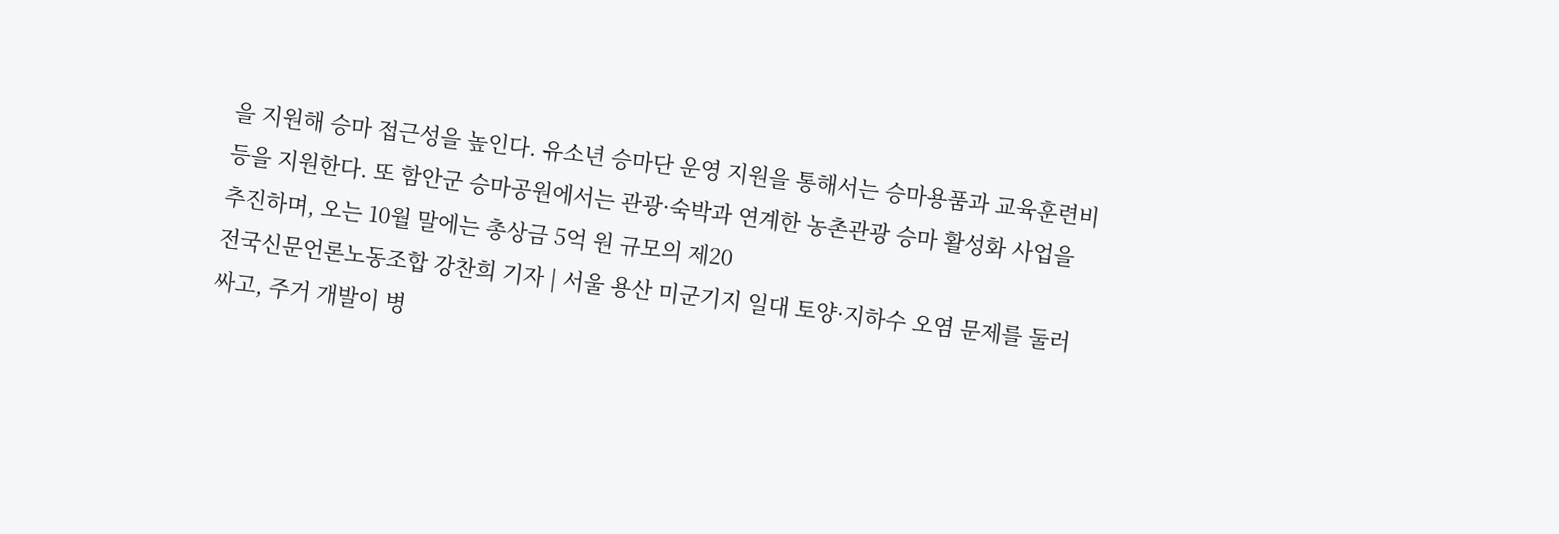을 지원해 승마 접근성을 높인다. 유소년 승마단 운영 지원을 통해서는 승마용품과 교육훈련비 등을 지원한다. 또 함안군 승마공원에서는 관광·숙박과 연계한 농촌관광 승마 활성화 사업을 추진하며, 오는 10월 말에는 총상금 5억 원 규모의 제20
전국신문언론노동조합 강찬희 기자 | 서울 용산 미군기지 일대 토양·지하수 오염 문제를 둘러싸고, 주거 개발이 병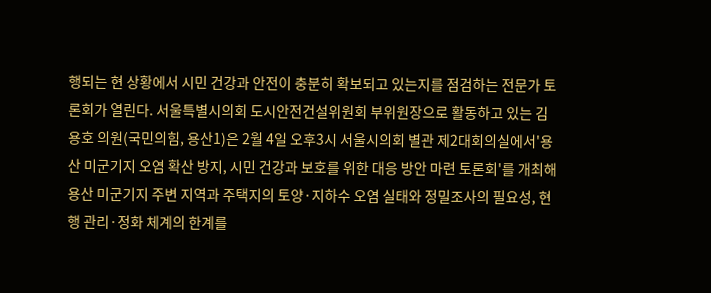행되는 현 상황에서 시민 건강과 안전이 충분히 확보되고 있는지를 점검하는 전문가 토론회가 열린다. 서울특별시의회 도시안전건설위원회 부위원장으로 활동하고 있는 김용호 의원(국민의힘, 용산1)은 2월 4일 오후3시 서울시의회 별관 제2대회의실에서'용산 미군기지 오염 확산 방지, 시민 건강과 보호를 위한 대응 방안 마련 토론회'를 개최해 용산 미군기지 주변 지역과 주택지의 토양·지하수 오염 실태와 정밀조사의 필요성, 현행 관리·정화 체계의 한계를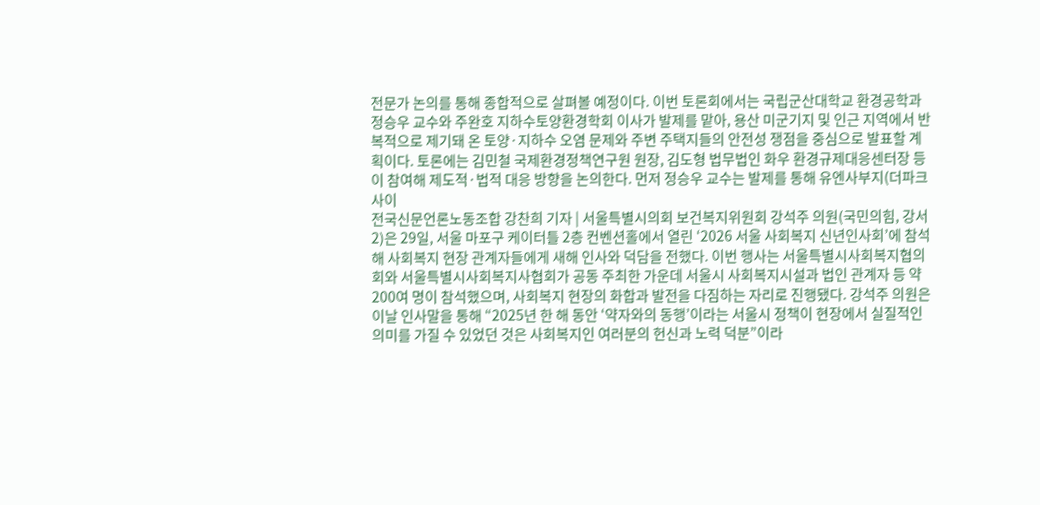전문가 논의를 통해 종합적으로 살펴볼 예정이다. 이번 토론회에서는 국립군산대학교 환경공학과 정승우 교수와 주완호 지하수토양환경학회 이사가 발제를 맡아, 용산 미군기지 및 인근 지역에서 반복적으로 제기돼 온 토양·지하수 오염 문제와 주변 주택지들의 안전성 쟁점을 중심으로 발표할 계획이다. 토론에는 김민철 국제환경정책연구원 원장, 김도형 법무법인 화우 환경규제대응센터장 등이 참여해 제도적·법적 대응 방향을 논의한다. 먼저 정승우 교수는 발제를 통해 유엔사부지(더파크사이
전국신문언론노동조합 강찬희 기자 | 서울특별시의회 보건복지위원회 강석주 의원(국민의힘, 강서2)은 29일, 서울 마포구 케이터틀 2층 컨벤션홀에서 열린 ‘2026 서울 사회복지 신년인사회’에 참석해 사회복지 현장 관계자들에게 새해 인사와 덕담을 전했다. 이번 행사는 서울특별시사회복지협의회와 서울특별시사회복지사협회가 공동 주최한 가운데 서울시 사회복지시설과 법인 관계자 등 약 200여 명이 참석했으며, 사회복지 현장의 화합과 발전을 다짐하는 자리로 진행됐다. 강석주 의원은 이날 인사말을 통해 “2025년 한 해 동안 ‘약자와의 동행’이라는 서울시 정책이 현장에서 실질적인 의미를 가질 수 있었던 것은 사회복지인 여러분의 헌신과 노력 덕분”이라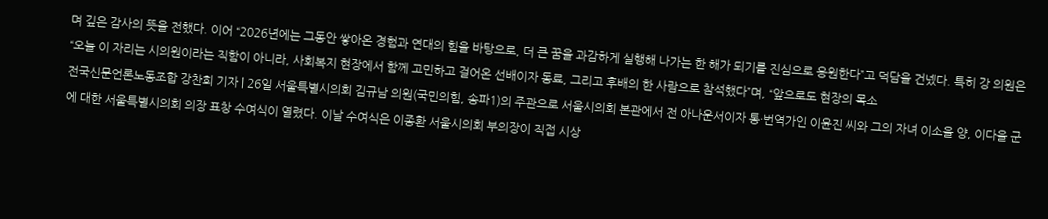며 깊은 감사의 뜻을 전했다. 이어 “2026년에는 그동안 쌓아온 경험과 연대의 힘을 바탕으로, 더 큰 꿈을 과감하게 실행해 나가는 한 해가 되기를 진심으로 응원한다”고 덕담을 건넸다. 특히 강 의원은 “오늘 이 자리는 시의원이라는 직함이 아니라, 사회복지 현장에서 함께 고민하고 걸어온 선배이자 동료, 그리고 후배의 한 사람으로 참석했다”며, “앞으로도 현장의 목소
전국신문언론노동조합 강찬희 기자 | 26일 서울특별시의회 김규남 의원(국민의힘, 송파1)의 주관으로 서울시의회 본관에서 전 아나운서이자 통·번역가인 이윤진 씨와 그의 자녀 이소을 양, 이다을 군에 대한 서울특별시의회 의장 표창 수여식이 열렸다. 이날 수여식은 이종환 서울시의회 부의장이 직접 시상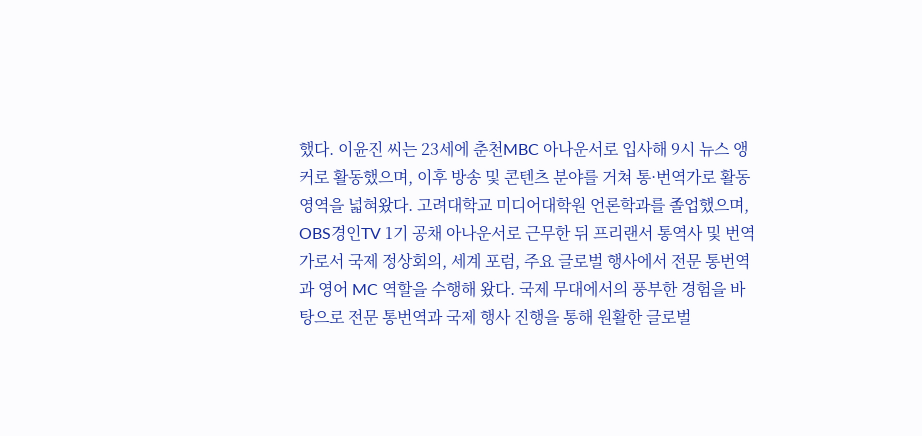했다. 이윤진 씨는 23세에 춘천MBC 아나운서로 입사해 9시 뉴스 앵커로 활동했으며, 이후 방송 및 콘텐츠 분야를 거쳐 통·번역가로 활동 영역을 넓혀왔다. 고려대학교 미디어대학원 언론학과를 졸업했으며, OBS경인TV 1기 공채 아나운서로 근무한 뒤 프리랜서 통역사 및 번역가로서 국제 정상회의, 세계 포럼, 주요 글로벌 행사에서 전문 통번역과 영어 MC 역할을 수행해 왔다. 국제 무대에서의 풍부한 경험을 바탕으로 전문 통번역과 국제 행사 진행을 통해 원활한 글로벌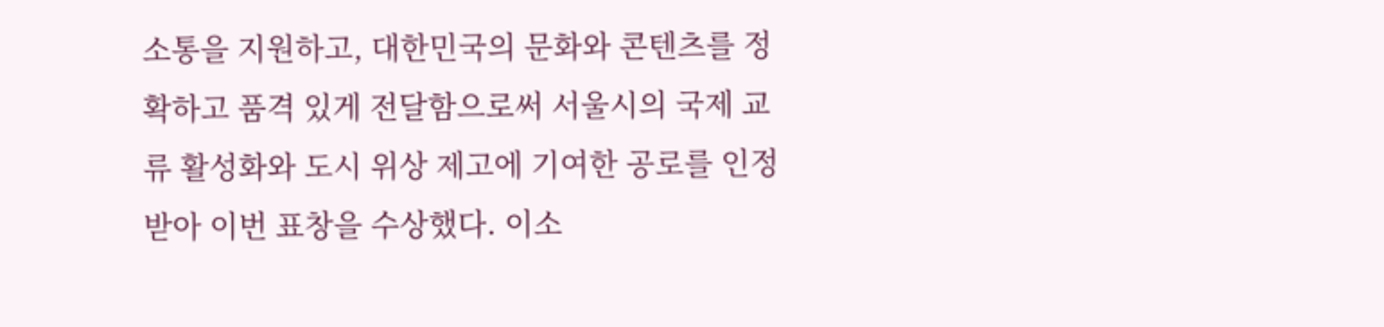소통을 지원하고, 대한민국의 문화와 콘텐츠를 정확하고 품격 있게 전달함으로써 서울시의 국제 교류 활성화와 도시 위상 제고에 기여한 공로를 인정받아 이번 표창을 수상했다. 이소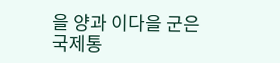을 양과 이다을 군은 국제통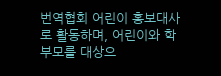번역협회 어린이 홍보대사로 활동하며, 어린이와 학부모를 대상으